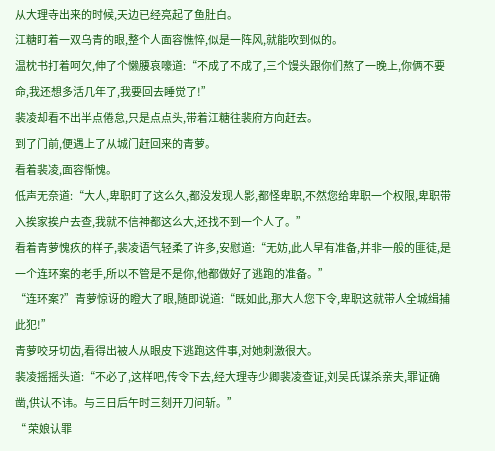从大理寺出来的时候,天边已经亮起了鱼肚白。
江糖盯着一双乌青的眼,整个人面容憔悴,似是一阵风,就能吹到似的。
温枕书打着呵欠,伸了个懒腰哀嚎道:“不成了不成了,三个馒头跟你们熬了一晚上,你俩不要命,我还想多活几年了,我要回去睡觉了!”
裴凌却看不出半点倦怠,只是点点头,带着江糖往裴府方向赶去。
到了门前,便遇上了从城门赶回来的青萝。
看着裴凌,面容惭愧。
低声无奈道:“大人,卑职盯了这么久,都没发现人影,都怪卑职,不然您给卑职一个权限,卑职带入挨家挨户去查,我就不信神都这么大,还找不到一个人了。”
看着青萝愧疚的样子,裴凌语气轻柔了许多,安慰道:“无妨,此人早有准备,并非一般的匪徒,是一个连环案的老手,所以不管是不是你,他都做好了逃跑的准备。”
“连环案?”青萝惊讶的瞪大了眼,随即说道:“既如此,那大人您下令,卑职这就带人全城缉捕此犯!”
青萝咬牙切齿,看得出被人从眼皮下逃跑这件事,对她刺激很大。
裴凌摇摇头道:“不必了,这样吧,传令下去,经大理寺少卿裴凌查证,刘吴氏谋杀亲夫,罪证确凿,供认不讳。与三日后午时三刻开刀问斩。”
“ 荣娘认罪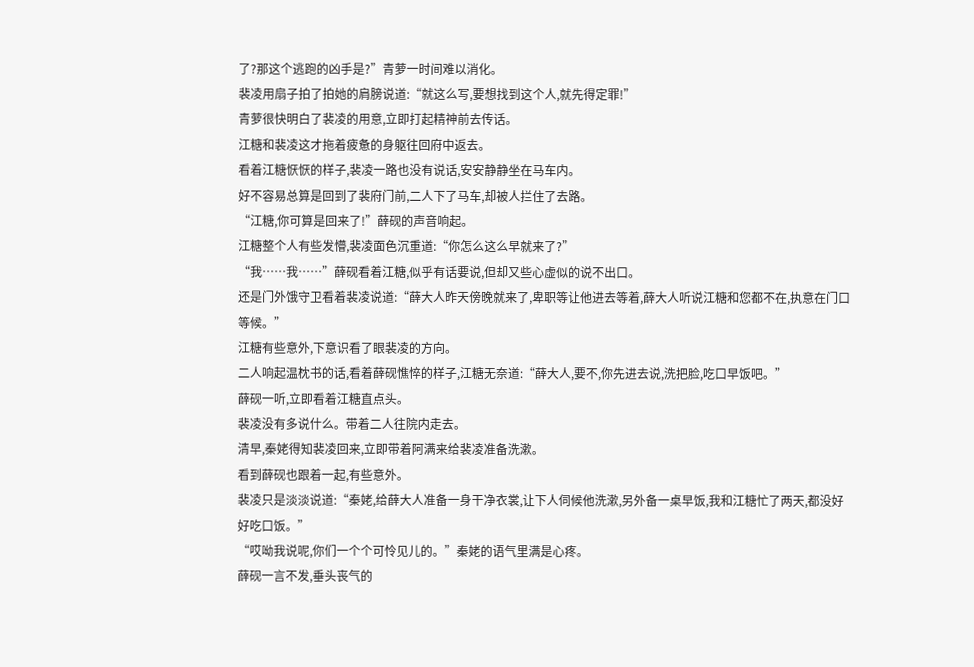了?那这个逃跑的凶手是?”青萝一时间难以消化。
裴凌用扇子拍了拍她的肩膀说道:“就这么写,要想找到这个人,就先得定罪!”
青萝很快明白了裴凌的用意,立即打起精神前去传话。
江糖和裴凌这才拖着疲惫的身躯往回府中返去。
看着江糖恹恹的样子,裴凌一路也没有说话,安安静静坐在马车内。
好不容易总算是回到了裴府门前,二人下了马车,却被人拦住了去路。
“江糖,你可算是回来了!”薛砚的声音响起。
江糖整个人有些发懵,裴凌面色沉重道:“你怎么这么早就来了?”
“我……我……”薛砚看着江糖,似乎有话要说,但却又些心虚似的说不出口。
还是门外饿守卫看着裴凌说道:“薛大人昨天傍晚就来了,卑职等让他进去等着,薛大人听说江糖和您都不在,执意在门口等候。”
江糖有些意外,下意识看了眼裴凌的方向。
二人响起温枕书的话,看着薛砚憔悴的样子,江糖无奈道:“薛大人,要不,你先进去说,洗把脸,吃口早饭吧。”
薛砚一听,立即看着江糖直点头。
裴凌没有多说什么。带着二人往院内走去。
清早,秦姥得知裴凌回来,立即带着阿满来给裴凌准备洗漱。
看到薛砚也跟着一起,有些意外。
裴凌只是淡淡说道:“秦姥,给薛大人准备一身干净衣裳,让下人伺候他洗漱,另外备一桌早饭,我和江糖忙了两天,都没好好吃口饭。”
“哎呦我说呢,你们一个个可怜见儿的。”秦姥的语气里满是心疼。
薛砚一言不发,垂头丧气的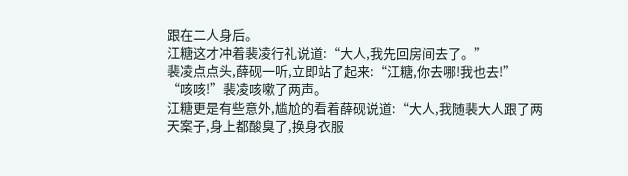跟在二人身后。
江糖这才冲着裴凌行礼说道:“大人,我先回房间去了。”
裴凌点点头,薛砚一听,立即站了起来:“江糖,你去哪!我也去!”
“咳咳!”裴凌咳嗽了两声。
江糖更是有些意外,尴尬的看着薛砚说道:“大人,我随裴大人跟了两天案子,身上都酸臭了,换身衣服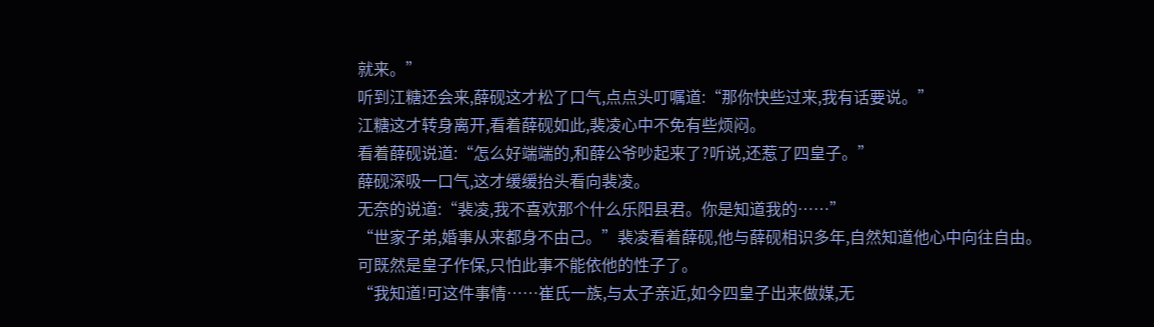就来。”
听到江糖还会来,薛砚这才松了口气,点点头叮嘱道:“那你快些过来,我有话要说。”
江糖这才转身离开,看着薛砚如此,裴凌心中不免有些烦闷。
看着薛砚说道:“怎么好端端的,和薛公爷吵起来了?听说,还惹了四皇子。”
薛砚深吸一口气,这才缓缓抬头看向裴凌。
无奈的说道:“裴凌,我不喜欢那个什么乐阳县君。你是知道我的……”
“世家子弟,婚事从来都身不由己。”裴凌看着薛砚,他与薛砚相识多年,自然知道他心中向往自由。
可既然是皇子作保,只怕此事不能依他的性子了。
“我知道!可这件事情……崔氏一族,与太子亲近,如今四皇子出来做媒,无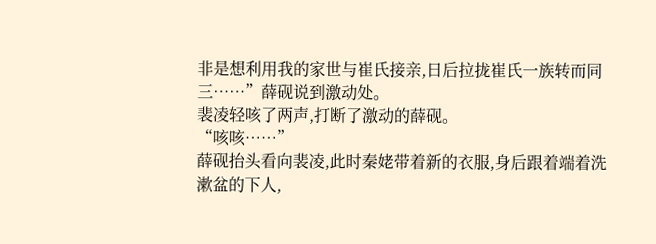非是想利用我的家世与崔氏接亲,日后拉拢崔氏一族转而同三……”薛砚说到激动处。
裴凌轻咳了两声,打断了激动的薛砚。
“咳咳……”
薛砚抬头看向裴凌,此时秦姥带着新的衣服,身后跟着端着洗漱盆的下人,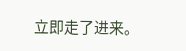立即走了进来。